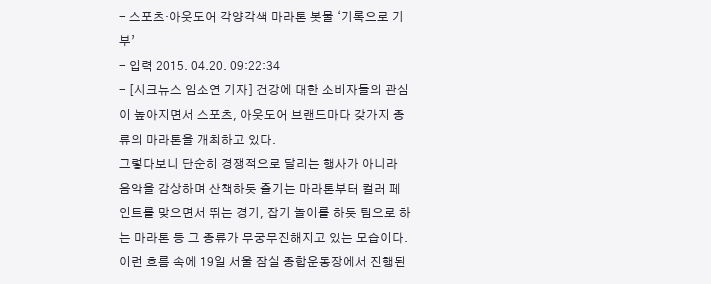- 스포츠·아웃도어 각양각색 마라톤 봇물 ‘기록으로 기부’
- 입력 2015. 04.20. 09:22:34
- [시크뉴스 임소연 기자] 건강에 대한 소비자들의 관심이 높아지면서 스포츠, 아웃도어 브랜드마다 갖가지 종류의 마라톤을 개최하고 있다.
그렇다보니 단순히 경쟁적으로 달리는 행사가 아니라 음악을 감상하며 산책하듯 즐기는 마라톤부터 컬러 페인트를 맞으면서 뛰는 경기, 잡기 놀이를 하듯 팀으로 하는 마라톤 등 그 종류가 무궁무진해지고 있는 모습이다.
이런 흐름 속에 19일 서울 잠실 종합운동장에서 진행된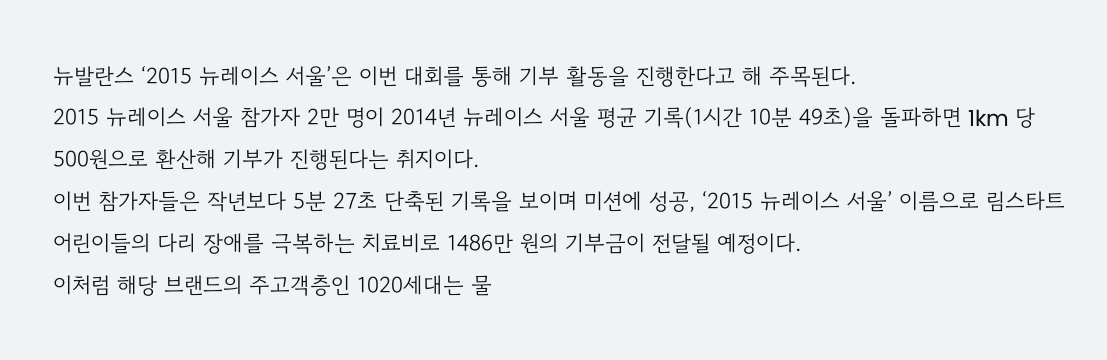뉴발란스 ‘2015 뉴레이스 서울’은 이번 대회를 통해 기부 활동을 진행한다고 해 주목된다.
2015 뉴레이스 서울 참가자 2만 명이 2014년 뉴레이스 서울 평균 기록(1시간 10분 49초)을 돌파하면 1km 당 500원으로 환산해 기부가 진행된다는 취지이다.
이번 참가자들은 작년보다 5분 27초 단축된 기록을 보이며 미션에 성공, ‘2015 뉴레이스 서울’ 이름으로 림스타트 어린이들의 다리 장애를 극복하는 치료비로 1486만 원의 기부금이 전달될 예정이다.
이처럼 해당 브랜드의 주고객층인 1020세대는 물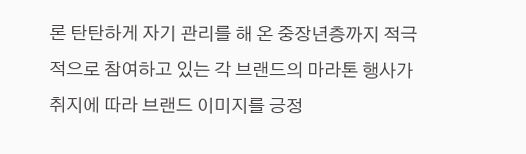론 탄탄하게 자기 관리를 해 온 중장년층까지 적극적으로 참여하고 있는 각 브랜드의 마라톤 행사가 취지에 따라 브랜드 이미지를 긍정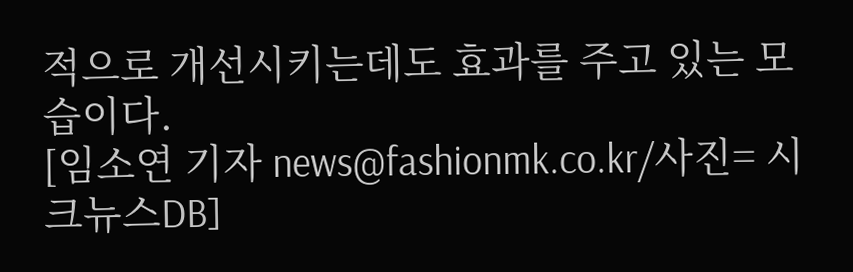적으로 개선시키는데도 효과를 주고 있는 모습이다.
[임소연 기자 news@fashionmk.co.kr/사진= 시크뉴스DB]